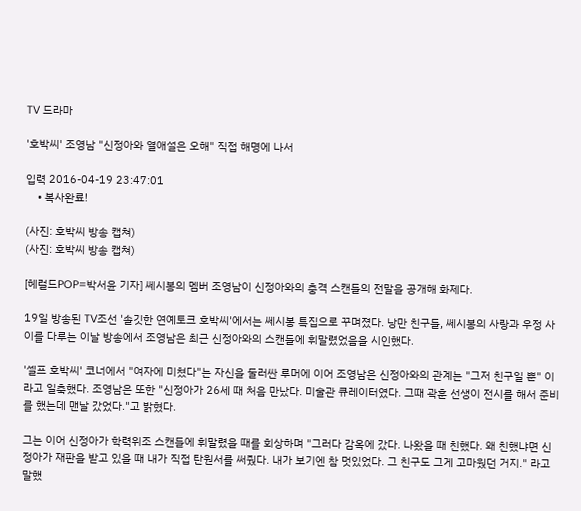TV 드라마

'호박씨' 조영남 "신정아와 열애설은 오해" 직접 해명에 나서

입력 2016-04-19 23:47:01
    • 복사완료!

(사진: 호박씨 방송 캡쳐)
(사진: 호박씨 방송 캡쳐)

[헤럴드POP=박서윤 기자] 쎄시봉의 멤버 조영남이 신정아와의 충격 스캔들의 전말을 공개해 화제다.

19일 방송된 TV조선 '솔깃한 연예토크 호박씨'에서는 쎄시봉 특집으로 꾸며졌다. 낭만 친구들, 쎄시봉의 사랑과 우정 사이를 다루는 이날 방송에서 조영남은 최근 신정아와의 스캔들에 휘말렸었음을 시인했다.

'셀프 호박씨' 코너에서 "여자에 미쳤다"는 자신을 둘러싼 루머에 이어 조영남은 신정아와의 관계는 "그저 친구일 뿐" 이라고 일축했다. 조영남은 또한 "신정아가 26세 때 처음 만났다. 미술관 큐레이터였다. 그때 곽훈 선생이 전시를 해서 준비를 했는데 맨날 갔었다."고 밝혔다.

그는 이어 신정아가 학력위조 스캔들에 휘말렸을 때를 회상하며 "그러다 감옥에 갔다. 나왔을 때 친했다. 왜 친했냐면 신정아가 재판을 받고 있을 때 내가 직접 탄원서를 써줬다. 내가 보기엔 참 멋있었다. 그 친구도 그게 고마웠던 거지." 라고 말했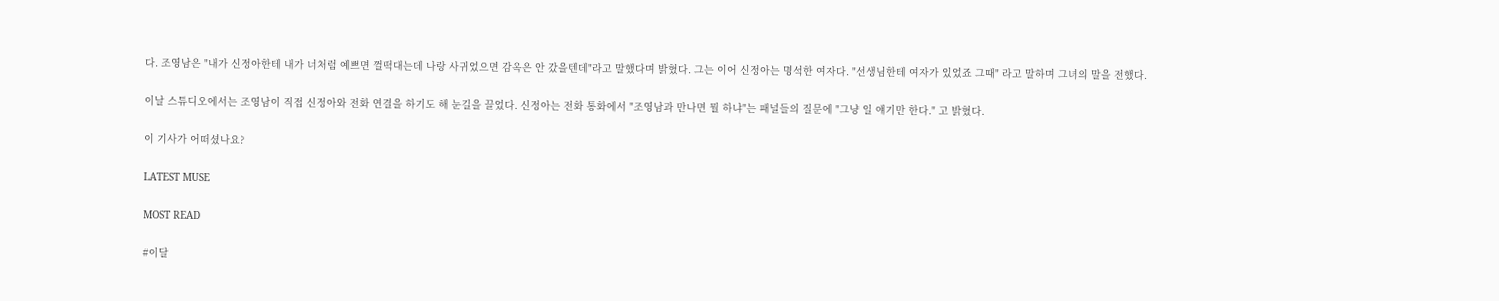다. 조영남은 "내가 신정아한테 내가 너처럼 예쁘면 껄떡대는데 나랑 사귀었으면 감옥은 안 갔을텐데"라고 말했다며 밝혔다. 그는 이어 신정아는 명석한 여자다. "선생님한테 여자가 있었죠 그때" 라고 말하며 그녀의 말을 전했다.

이날 스튜디오에서는 조영남이 직접 신정아와 전화 연결을 하기도 해 눈길을 끌었다. 신정아는 전화 통화에서 "조영남과 만나면 뭘 하냐"는 패널들의 질문에 "그냥 일 얘기만 한다." 고 밝혔다.

이 기사가 어떠셨나요?

LATEST MUSE

MOST READ

#이달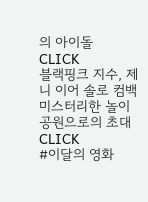의 아이돌
CLICK
블랙핑크 지수, 제니 이어 솔로 컴백
미스터리한 놀이공원으로의 초대
CLICK
#이달의 영화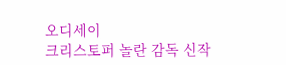오디세이
크리스토퍼 놀란 감독 신작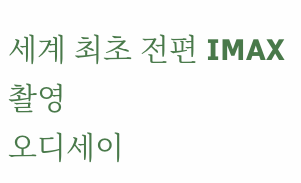세계 최초 전편 IMAX 촬영
오디세이